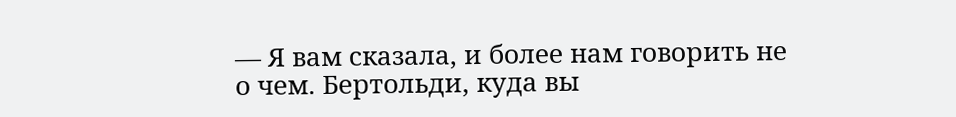— Я вам сказала, и более нам говорить не о чем. Бертольди, куда вы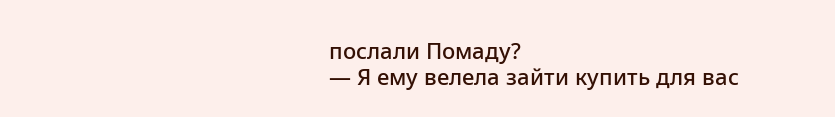послали Помаду?
— Я ему велела зайти купить для вас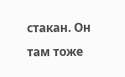стакан. Он там тоже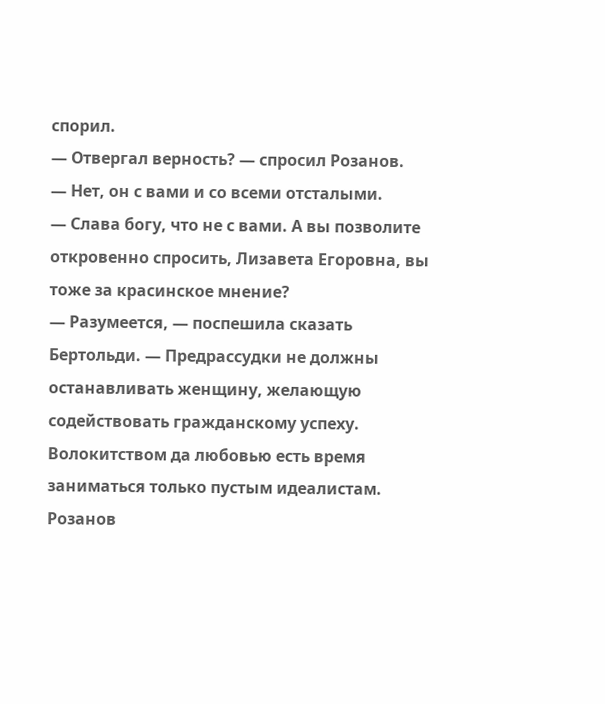спорил.
— Отвергал верность? — спросил Розанов.
— Нет, он с вами и со всеми отсталыми.
— Слава богу, что не с вами. А вы позволите откровенно спросить, Лизавета Егоровна, вы тоже за красинское мнение?
— Разумеется, — поспешила сказать Бертольди. — Предрассудки не должны останавливать женщину, желающую содействовать гражданскому успеху. Волокитством да любовью есть время заниматься только пустым идеалистам.
Розанов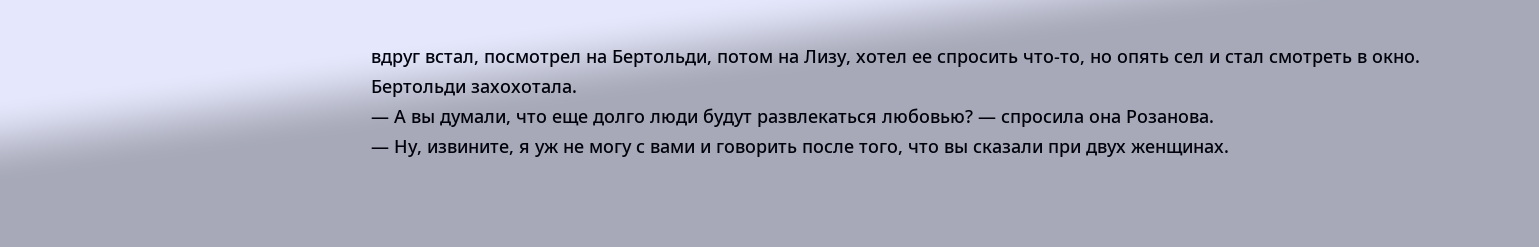вдруг встал, посмотрел на Бертольди, потом на Лизу, хотел ее спросить что-то, но опять сел и стал смотреть в окно.
Бертольди захохотала.
— А вы думали, что еще долго люди будут развлекаться любовью? — спросила она Розанова.
— Ну, извините, я уж не могу с вами и говорить после того, что вы сказали при двух женщинах.